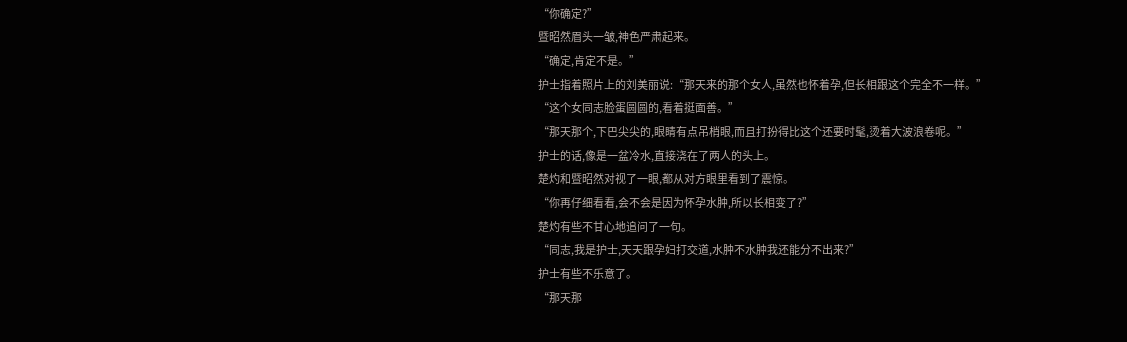“你确定?”
暨昭然眉头一皱,神色严肃起来。
“确定,肯定不是。”
护士指着照片上的刘美丽说:“那天来的那个女人,虽然也怀着孕,但长相跟这个完全不一样。”
“这个女同志脸蛋圆圆的,看着挺面善。”
“那天那个,下巴尖尖的,眼睛有点吊梢眼,而且打扮得比这个还要时髦,烫着大波浪卷呢。”
护士的话,像是一盆冷水,直接浇在了两人的头上。
楚灼和暨昭然对视了一眼,都从对方眼里看到了震惊。
“你再仔细看看,会不会是因为怀孕水肿,所以长相变了?”
楚灼有些不甘心地追问了一句。
“同志,我是护士,天天跟孕妇打交道,水肿不水肿我还能分不出来?”
护士有些不乐意了。
“那天那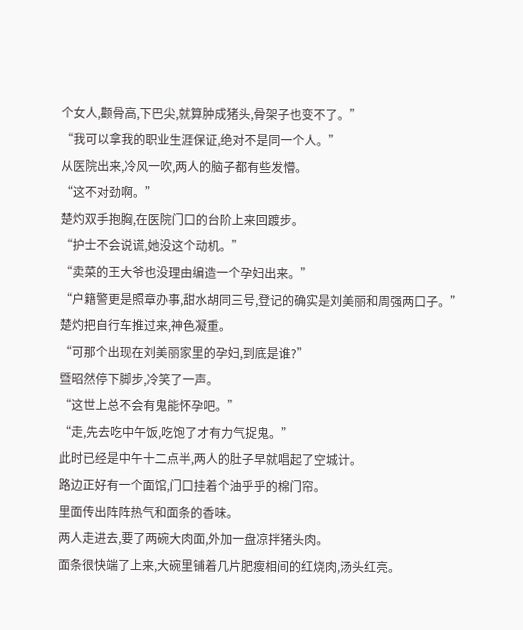个女人,颧骨高,下巴尖,就算肿成猪头,骨架子也变不了。”
“我可以拿我的职业生涯保证,绝对不是同一个人。”
从医院出来,冷风一吹,两人的脑子都有些发懵。
“这不对劲啊。”
楚灼双手抱胸,在医院门口的台阶上来回踱步。
“护士不会说谎,她没这个动机。”
“卖菜的王大爷也没理由编造一个孕妇出来。”
“户籍警更是照章办事,甜水胡同三号,登记的确实是刘美丽和周强两口子。”
楚灼把自行车推过来,神色凝重。
“可那个出现在刘美丽家里的孕妇,到底是谁?”
暨昭然停下脚步,冷笑了一声。
“这世上总不会有鬼能怀孕吧。”
“走,先去吃中午饭,吃饱了才有力气捉鬼。”
此时已经是中午十二点半,两人的肚子早就唱起了空城计。
路边正好有一个面馆,门口挂着个油乎乎的棉门帘。
里面传出阵阵热气和面条的香味。
两人走进去,要了两碗大肉面,外加一盘凉拌猪头肉。
面条很快端了上来,大碗里铺着几片肥瘦相间的红烧肉,汤头红亮。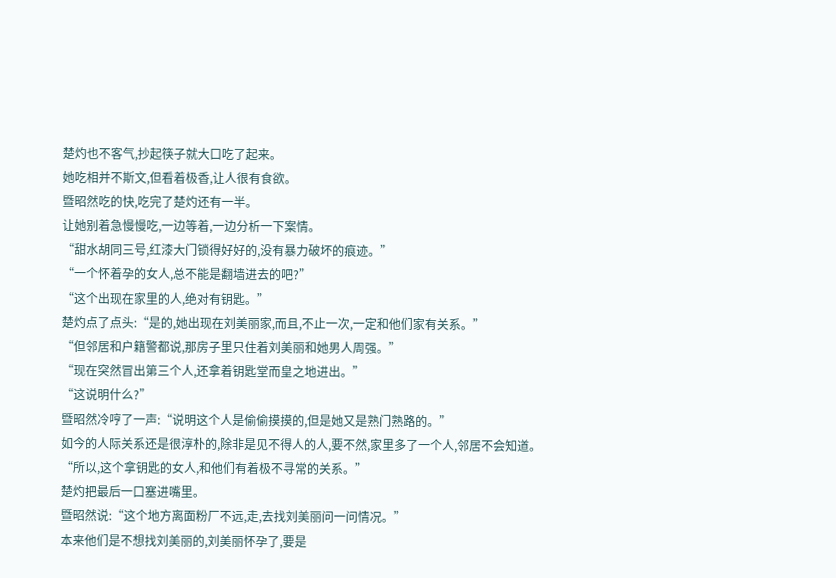楚灼也不客气,抄起筷子就大口吃了起来。
她吃相并不斯文,但看着极香,让人很有食欲。
暨昭然吃的快,吃完了楚灼还有一半。
让她别着急慢慢吃,一边等着,一边分析一下案情。
“甜水胡同三号,红漆大门锁得好好的,没有暴力破坏的痕迹。”
“一个怀着孕的女人,总不能是翻墙进去的吧?”
“这个出现在家里的人,绝对有钥匙。”
楚灼点了点头:“是的,她出现在刘美丽家,而且,不止一次,一定和他们家有关系。”
“但邻居和户籍警都说,那房子里只住着刘美丽和她男人周强。”
“现在突然冒出第三个人,还拿着钥匙堂而皇之地进出。”
“这说明什么?”
暨昭然冷哼了一声:“说明这个人是偷偷摸摸的,但是她又是熟门熟路的。”
如今的人际关系还是很淳朴的,除非是见不得人的人,要不然,家里多了一个人,邻居不会知道。
“所以,这个拿钥匙的女人,和他们有着极不寻常的关系。”
楚灼把最后一口塞进嘴里。
暨昭然说:“这个地方离面粉厂不远,走,去找刘美丽问一问情况。”
本来他们是不想找刘美丽的,刘美丽怀孕了,要是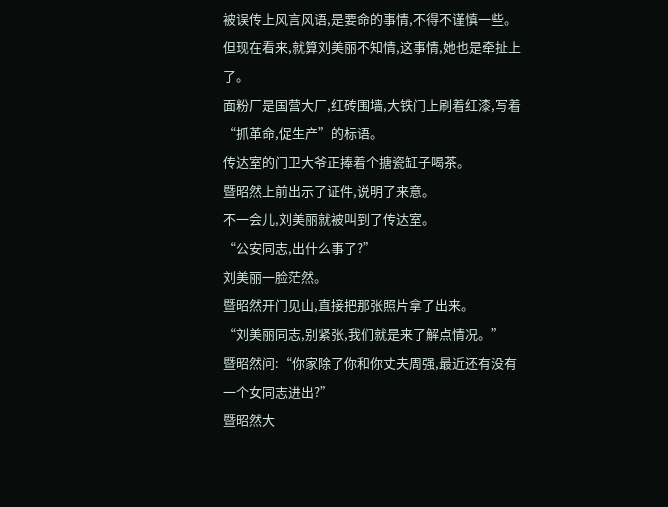被误传上风言风语,是要命的事情,不得不谨慎一些。
但现在看来,就算刘美丽不知情,这事情,她也是牵扯上了。
面粉厂是国营大厂,红砖围墙,大铁门上刷着红漆,写着“抓革命,促生产”的标语。
传达室的门卫大爷正捧着个搪瓷缸子喝茶。
暨昭然上前出示了证件,说明了来意。
不一会儿,刘美丽就被叫到了传达室。
“公安同志,出什么事了?”
刘美丽一脸茫然。
暨昭然开门见山,直接把那张照片拿了出来。
“刘美丽同志,别紧张,我们就是来了解点情况。”
暨昭然问:“你家除了你和你丈夫周强,最近还有没有一个女同志进出?”
暨昭然大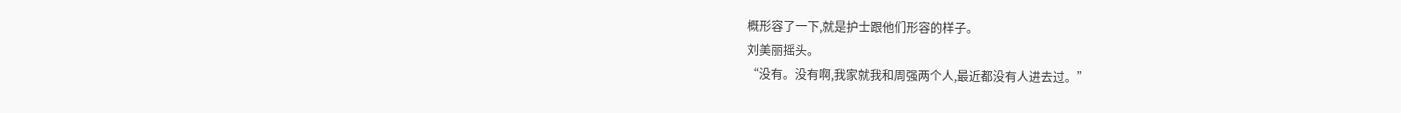概形容了一下,就是护士跟他们形容的样子。
刘美丽摇头。
“没有。没有啊,我家就我和周强两个人,最近都没有人进去过。”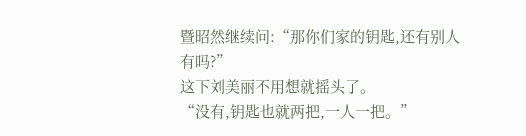暨昭然继续问:“那你们家的钥匙,还有别人有吗?”
这下刘美丽不用想就摇头了。
“没有,钥匙也就两把,一人一把。”